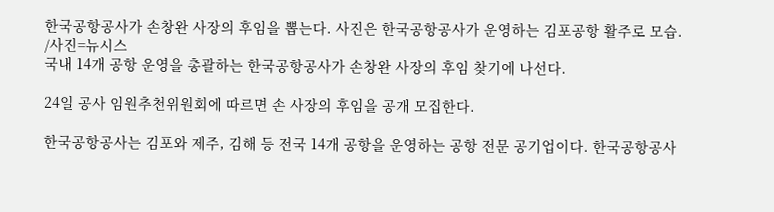한국공항공사가 손창완 사장의 후임을 뽑는다. 사진은 한국공항공사가 운영하는 김포공항 활주로 모습. /사진=뉴시스
국내 14개 공항 운영을 총괄하는 한국공항공사가 손창완 사장의 후임 찾기에 나선다.

24일 공사 임원추천위원회에 따르면 손 사장의 후임을 공개 모집한다.

한국공항공사는 김포와 제주, 김해 등 전국 14개 공항을 운영하는 공항 전문 공기업이다. 한국공항공사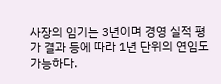사장의 임기는 3년이며 경영 실적 평가 결과 등에 따라 1년 단위의 연임도 가능하다.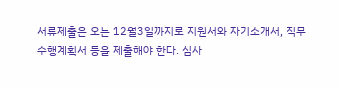서류제출은 오는 12월3일까지로 지원서와 자기소개서, 직무수행계획서 등을 제출해야 한다. 심사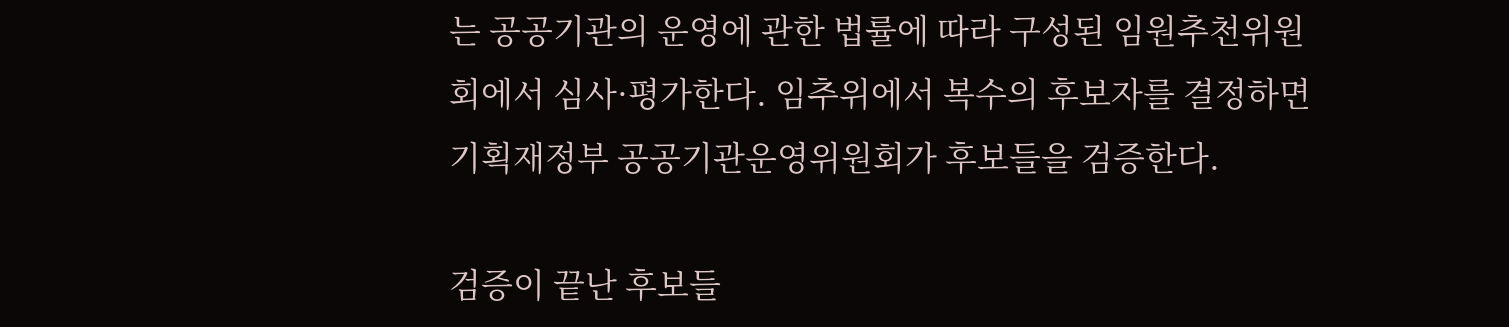는 공공기관의 운영에 관한 법률에 따라 구성된 임원추천위원회에서 심사·평가한다. 임추위에서 복수의 후보자를 결정하면 기획재정부 공공기관운영위원회가 후보들을 검증한다.

검증이 끝난 후보들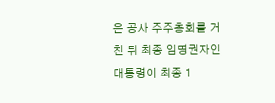은 공사 주주총회를 거친 뒤 최종 임명권자인 대통령이 최종 1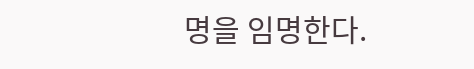명을 임명한다.